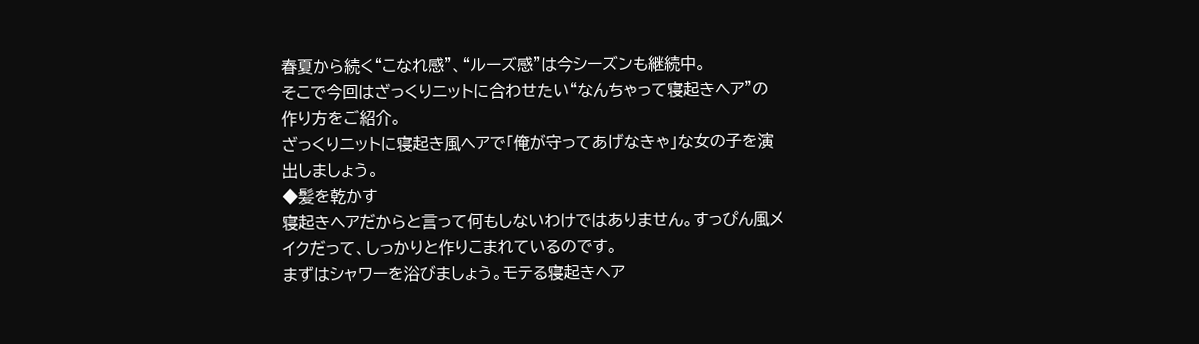春夏から続く“こなれ感”、“ルーズ感”は今シーズンも継続中。
そこで今回はざっくりニットに合わせたい“なんちゃって寝起きヘア”の作り方をご紹介。
ざっくりニットに寝起き風ヘアで「俺が守ってあげなきゃ」な女の子を演出しましょう。
◆髪を乾かす
寝起きヘアだからと言って何もしないわけではありません。すっぴん風メイクだって、しっかりと作りこまれているのです。
まずはシャワーを浴びましょう。モテる寝起きヘア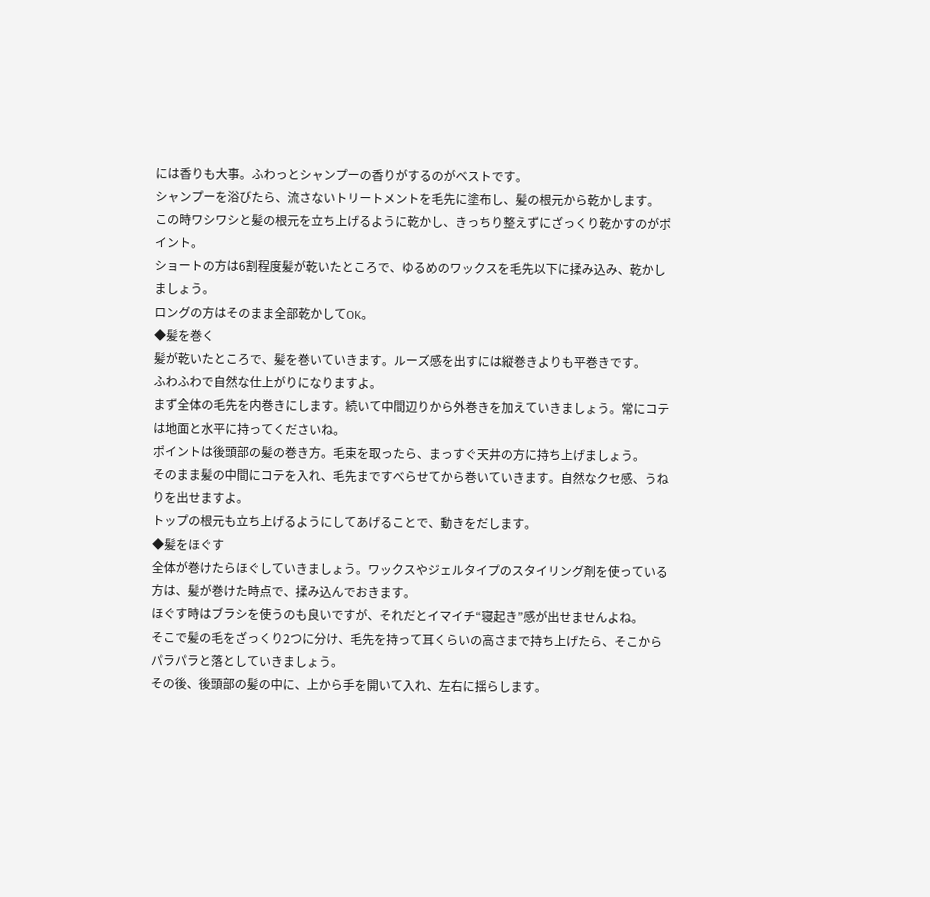には香りも大事。ふわっとシャンプーの香りがするのがベストです。
シャンプーを浴びたら、流さないトリートメントを毛先に塗布し、髪の根元から乾かします。
この時ワシワシと髪の根元を立ち上げるように乾かし、きっちり整えずにざっくり乾かすのがポイント。
ショートの方は6割程度髪が乾いたところで、ゆるめのワックスを毛先以下に揉み込み、乾かしましょう。
ロングの方はそのまま全部乾かしてOK。
◆髪を巻く
髪が乾いたところで、髪を巻いていきます。ルーズ感を出すには縦巻きよりも平巻きです。
ふわふわで自然な仕上がりになりますよ。
まず全体の毛先を内巻きにします。続いて中間辺りから外巻きを加えていきましょう。常にコテは地面と水平に持ってくださいね。
ポイントは後頭部の髪の巻き方。毛束を取ったら、まっすぐ天井の方に持ち上げましょう。
そのまま髪の中間にコテを入れ、毛先まですべらせてから巻いていきます。自然なクセ感、うねりを出せますよ。
トップの根元も立ち上げるようにしてあげることで、動きをだします。
◆髪をほぐす
全体が巻けたらほぐしていきましょう。ワックスやジェルタイプのスタイリング剤を使っている方は、髪が巻けた時点で、揉み込んでおきます。
ほぐす時はブラシを使うのも良いですが、それだとイマイチ“寝起き”感が出せませんよね。
そこで髪の毛をざっくり2つに分け、毛先を持って耳くらいの高さまで持ち上げたら、そこからパラパラと落としていきましょう。
その後、後頭部の髪の中に、上から手を開いて入れ、左右に揺らします。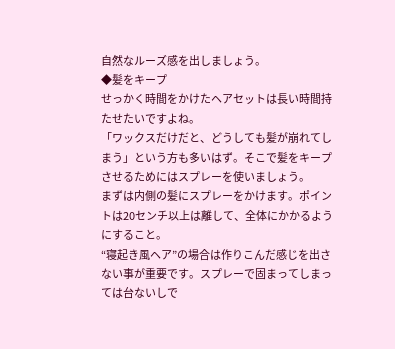自然なルーズ感を出しましょう。
◆髪をキープ
せっかく時間をかけたヘアセットは長い時間持たせたいですよね。
「ワックスだけだと、どうしても髪が崩れてしまう」という方も多いはず。そこで髪をキープさせるためにはスプレーを使いましょう。
まずは内側の髪にスプレーをかけます。ポイントは20センチ以上は離して、全体にかかるようにすること。
“寝起き風ヘア”の場合は作りこんだ感じを出さない事が重要です。スプレーで固まってしまっては台ないしで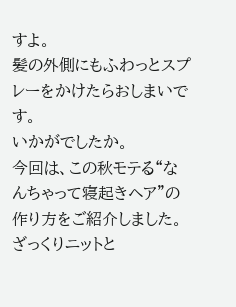すよ。
髪の外側にもふわっとスプレーをかけたらおしまいです。
いかがでしたか。
今回は、この秋モテる“なんちゃって寝起きヘア”の作り方をご紹介しました。
ざっくりニットと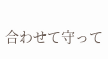合わせて守って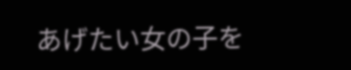あげたい女の子を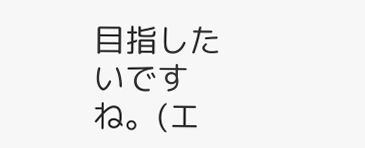目指したいですね。(エ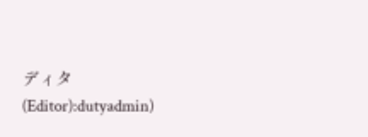ディタ(Editor):dutyadmin)